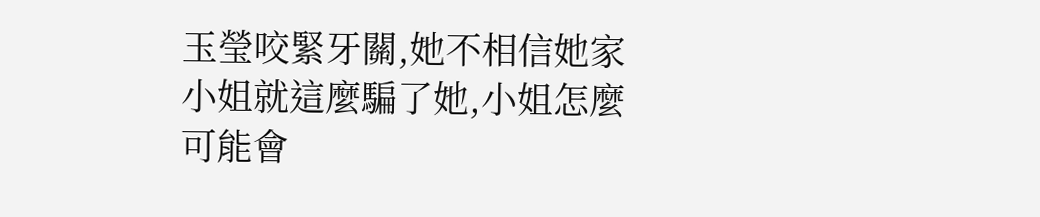玉瑩咬緊牙關,她不相信她家小姐就這麼騙了她,小姐怎麼可能會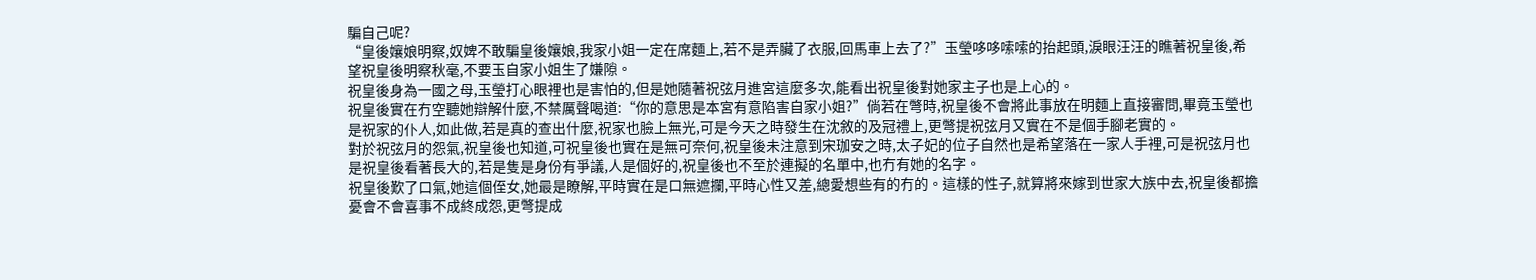騙自己呢?
“皇後孃娘明察,奴婢不敢騙皇後孃娘,我家小姐一定在席麵上,若不是弄臟了衣服,回馬車上去了?”玉瑩哆哆嗦嗦的抬起頭,淚眼汪汪的瞧著祝皇後,希望祝皇後明察秋毫,不要玉自家小姐生了嫌隙。
祝皇後身為一國之母,玉瑩打心眼裡也是害怕的,但是她隨著祝弦月進宮這麼多次,能看出祝皇後對她家主子也是上心的。
祝皇後實在冇空聽她辯解什麼,不禁厲聲喝道:“你的意思是本宮有意陷害自家小姐?”倘若在彆時,祝皇後不會將此事放在明麵上直接審問,畢竟玉瑩也是祝家的仆人,如此做,若是真的查出什麼,祝家也臉上無光,可是今天之時發生在沈敘的及冠禮上,更彆提祝弦月又實在不是個手腳老實的。
對於祝弦月的怨氣,祝皇後也知道,可祝皇後也實在是無可奈何,祝皇後未注意到宋珈安之時,太子妃的位子自然也是希望落在一家人手裡,可是祝弦月也是祝皇後看著長大的,若是隻是身份有爭議,人是個好的,祝皇後也不至於連擬的名單中,也冇有她的名字。
祝皇後歎了口氣,她這個侄女,她最是瞭解,平時實在是口無遮攔,平時心性又差,總愛想些有的冇的。這樣的性子,就算將來嫁到世家大族中去,祝皇後都擔憂會不會喜事不成終成怨,更彆提成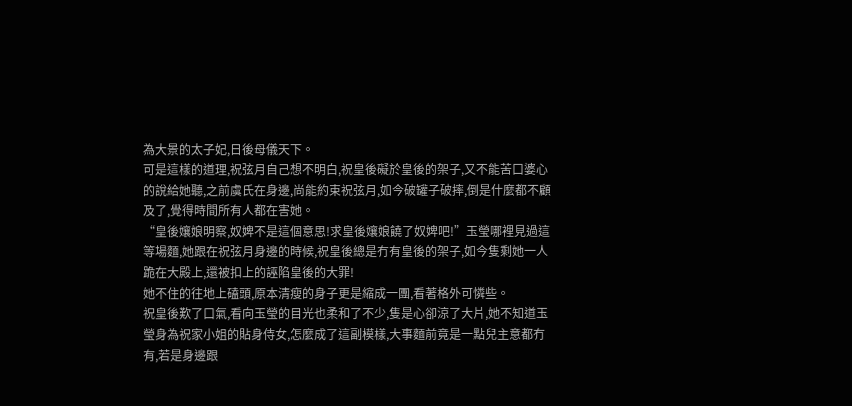為大景的太子妃,日後母儀天下。
可是這樣的道理,祝弦月自己想不明白,祝皇後礙於皇後的架子,又不能苦口婆心的說給她聽,之前虞氏在身邊,尚能約束祝弦月,如今破罐子破摔,倒是什麼都不顧及了,覺得時間所有人都在害她。
“皇後孃娘明察,奴婢不是這個意思!求皇後孃娘饒了奴婢吧!”玉瑩哪裡見過這等場麵,她跟在祝弦月身邊的時候,祝皇後總是冇有皇後的架子,如今隻剩她一人跪在大殿上,還被扣上的誣陷皇後的大罪!
她不住的往地上磕頭,原本清瘦的身子更是縮成一團,看著格外可憐些。
祝皇後歎了口氣,看向玉瑩的目光也柔和了不少,隻是心卻涼了大片,她不知道玉瑩身為祝家小姐的貼身侍女,怎麼成了這副模樣,大事麵前竟是一點兒主意都冇有,若是身邊跟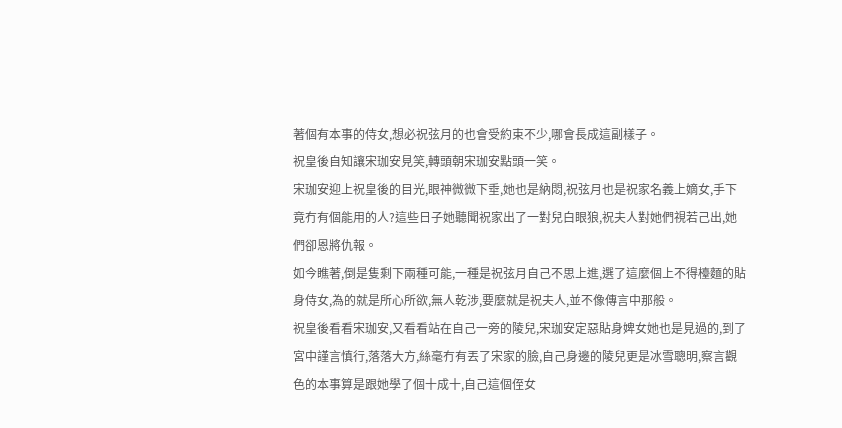著個有本事的侍女,想必祝弦月的也會受約束不少,哪會長成這副樣子。
祝皇後自知讓宋珈安見笑,轉頭朝宋珈安點頭一笑。
宋珈安迎上祝皇後的目光,眼神微微下垂,她也是納悶,祝弦月也是祝家名義上嫡女,手下竟冇有個能用的人?這些日子她聽聞祝家出了一對兒白眼狼,祝夫人對她們視若己出,她們卻恩將仇報。
如今瞧著,倒是隻剩下兩種可能,一種是祝弦月自己不思上進,選了這麼個上不得檯麵的貼身侍女,為的就是所心所欲,無人乾涉,要麼就是祝夫人,並不像傳言中那般。
祝皇後看看宋珈安,又看看站在自己一旁的陵兒,宋珈安定惡貼身婢女她也是見過的,到了宮中謹言慎行,落落大方,絲毫冇有丟了宋家的臉,自己身邊的陵兒更是冰雪聰明,察言觀色的本事算是跟她學了個十成十,自己這個侄女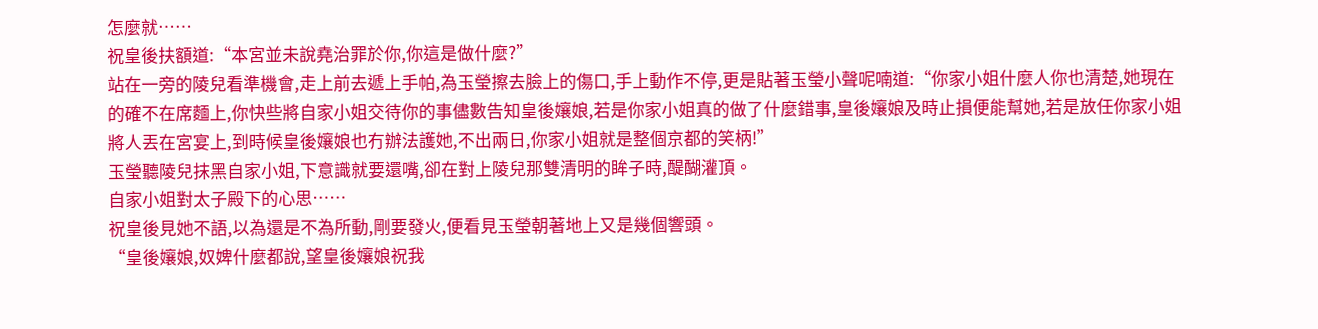怎麼就……
祝皇後扶額道:“本宮並未說堯治罪於你,你這是做什麼?”
站在一旁的陵兒看準機會,走上前去遞上手帕,為玉瑩擦去臉上的傷口,手上動作不停,更是貼著玉瑩小聲呢喃道:“你家小姐什麼人你也清楚,她現在的確不在席麵上,你快些將自家小姐交待你的事儘數告知皇後孃娘,若是你家小姐真的做了什麼錯事,皇後孃娘及時止損便能幫她,若是放任你家小姐將人丟在宮宴上,到時候皇後孃娘也冇辦法護她,不出兩日,你家小姐就是整個京都的笑柄!”
玉瑩聽陵兒抹黑自家小姐,下意識就要還嘴,卻在對上陵兒那雙清明的眸子時,醍醐灌頂。
自家小姐對太子殿下的心思……
祝皇後見她不語,以為還是不為所動,剛要發火,便看見玉瑩朝著地上又是幾個響頭。
“皇後孃娘,奴婢什麼都說,望皇後孃娘祝我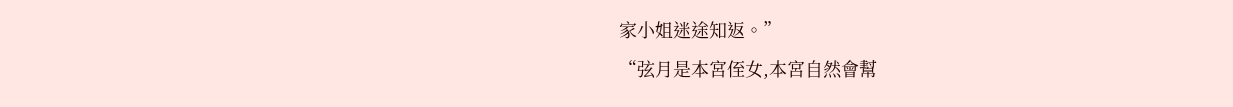家小姐迷途知返。”
“弦月是本宮侄女,本宮自然會幫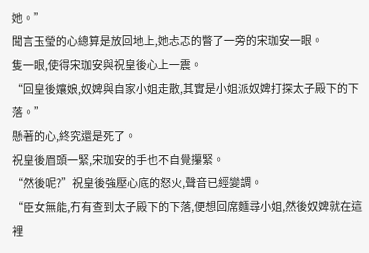她。”
聞言玉瑩的心總算是放回地上,她忐忑的瞥了一旁的宋珈安一眼。
隻一眼,使得宋珈安與祝皇後心上一震。
“回皇後孃娘,奴婢與自家小姐走散,其實是小姐派奴婢打探太子殿下的下落。”
懸著的心,終究還是死了。
祝皇後眉頭一緊,宋珈安的手也不自覺攥緊。
“然後呢?”祝皇後強壓心底的怒火,聲音已經變調。
“臣女無能,冇有查到太子殿下的下落,便想回席麵尋小姐,然後奴婢就在這裡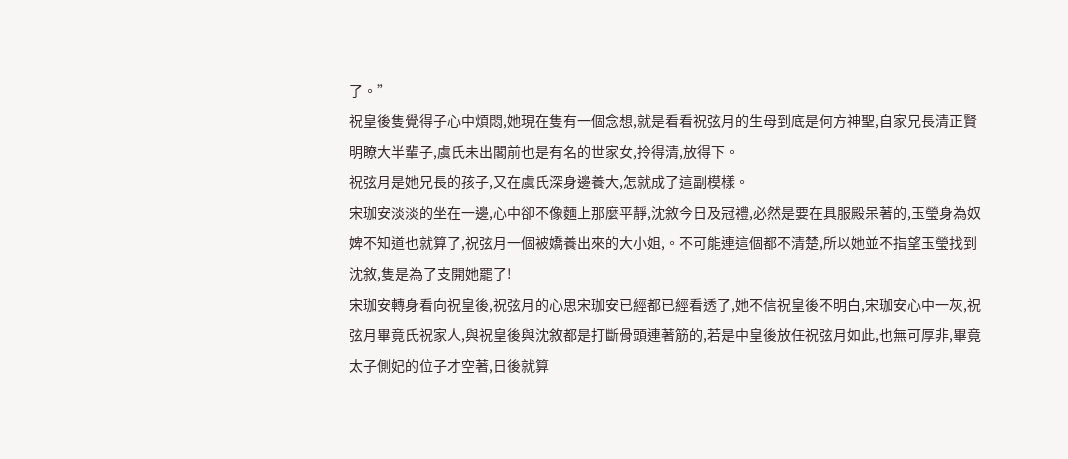了。”
祝皇後隻覺得子心中煩悶,她現在隻有一個念想,就是看看祝弦月的生母到底是何方神聖,自家兄長清正賢明瞭大半輩子,虞氏未出閣前也是有名的世家女,拎得清,放得下。
祝弦月是她兄長的孩子,又在虞氏深身邊養大,怎就成了這副模樣。
宋珈安淡淡的坐在一邊,心中卻不像麵上那麼平靜,沈敘今日及冠禮,必然是要在具服殿呆著的,玉瑩身為奴婢不知道也就算了,祝弦月一個被嬌養出來的大小姐,。不可能連這個都不清楚,所以她並不指望玉瑩找到沈敘,隻是為了支開她罷了!
宋珈安轉身看向祝皇後,祝弦月的心思宋珈安已經都已經看透了,她不信祝皇後不明白,宋珈安心中一灰,祝弦月畢竟氏祝家人,與祝皇後與沈敘都是打斷骨頭連著筋的,若是中皇後放任祝弦月如此,也無可厚非,畢竟太子側妃的位子才空著,日後就算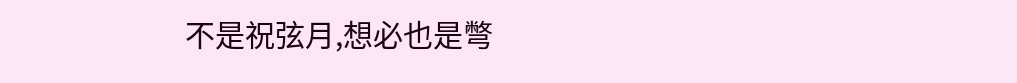不是祝弦月,想必也是彆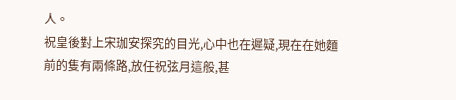人。
祝皇後對上宋珈安探究的目光,心中也在遲疑,現在在她麵前的隻有兩條路,放任祝弦月這般,甚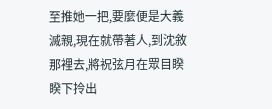至推她一把,要麼便是大義滅親,現在就帶著人,到沈敘那裡去,將祝弦月在眾目睽睽下拎出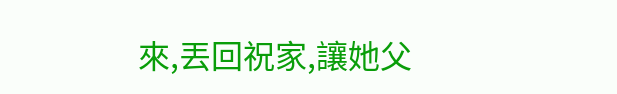來,丟回祝家,讓她父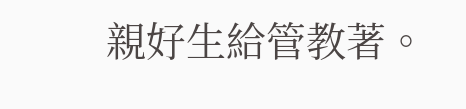親好生給管教著。